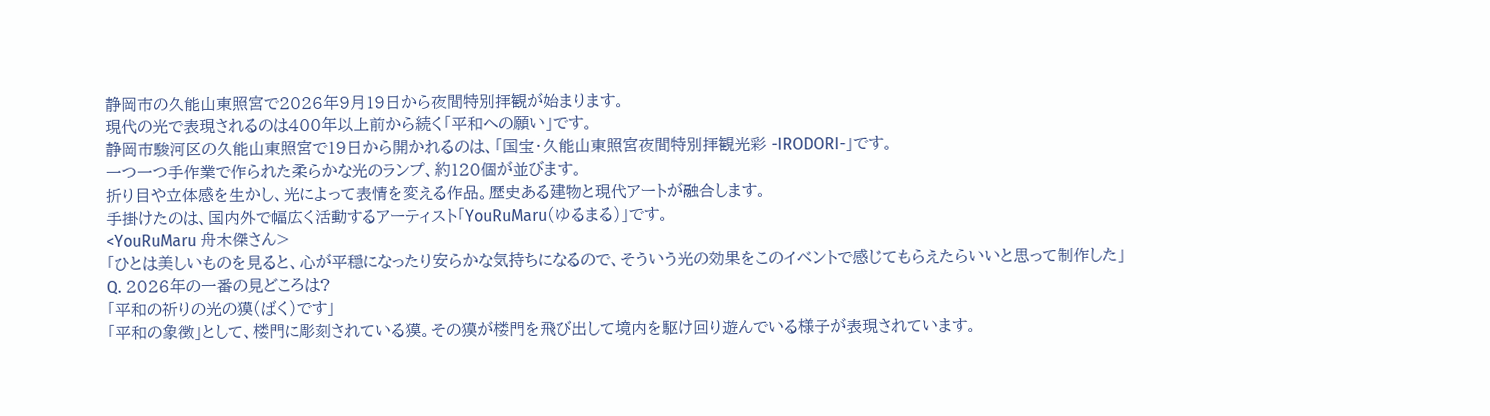静岡市の久能山東照宮で2026年9月19日から夜間特別拝観が始まります。
現代の光で表現されるのは400年以上前から続く「平和への願い」です。
静岡市駿河区の久能山東照宮で19日から開かれるのは、「国宝・久能山東照宮夜間特別拝観光彩 -IRODORI-」です。
一つ一つ手作業で作られた柔らかな光のランプ、約120個が並びます。
折り目や立体感を生かし、光によって表情を変える作品。歴史ある建物と現代アートが融合します。
手掛けたのは、国内外で幅広く活動するアーティスト「YouRuMaru(ゆるまる)」です。
<YouRuMaru 舟木傑さん>
「ひとは美しいものを見ると、心が平穏になったり安らかな気持ちになるので、そういう光の効果をこのイベントで感じてもらえたらいいと思って制作した」
Q. 2026年の一番の見どころは?
「平和の祈りの光の獏(ばく)です」
「平和の象徴」として、楼門に彫刻されている獏。その獏が楼門を飛び出して境内を駆け回り遊んでいる様子が表現されています。